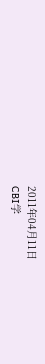2011年04月11日
CBI学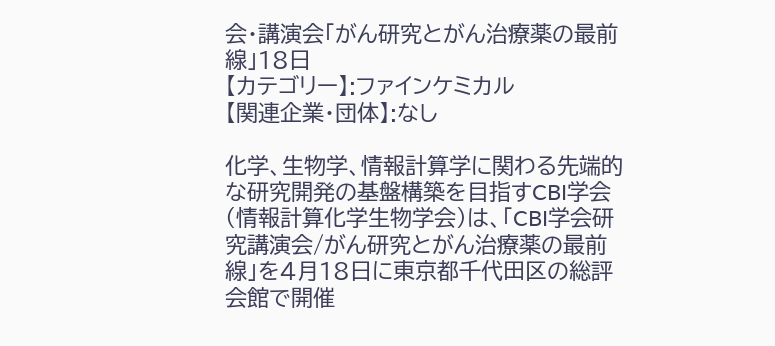会・講演会「がん研究とがん治療薬の最前線」18日
【カテゴリー】:ファインケミカル
【関連企業・団体】:なし

化学、生物学、情報計算学に関わる先端的な研究開発の基盤構築を目指すCBI学会(情報計算化学生物学会)は、「CBI学会研究講演会/がん研究とがん治療薬の最前線」を4月18日に東京都千代田区の総評会館で開催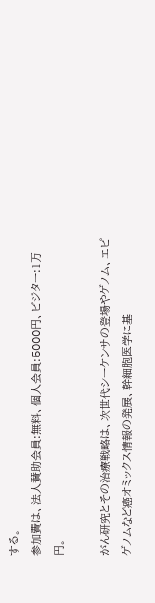する。
参加費は、法人賛助会員:無料、個人会員:5000円、ビジター:1万円。

がん研究とその治療戦略は、次世代シーケンサの登場やゲノム、エピゲノムなど癌オミックス情報の発展、幹細胞医学に基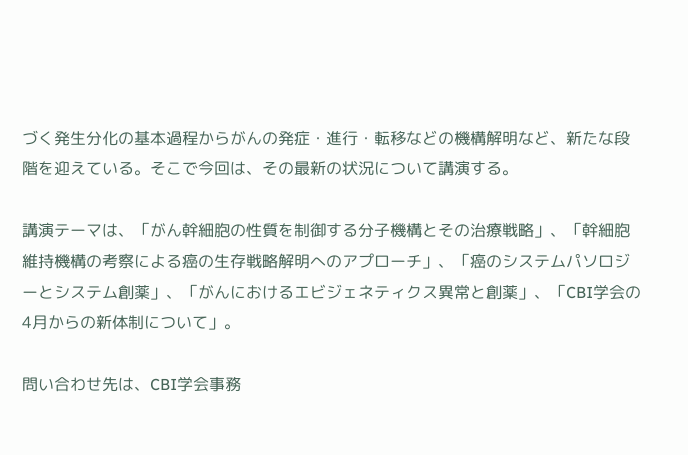づく発生分化の基本過程からがんの発症・進行・転移などの機構解明など、新たな段階を迎えている。そこで今回は、その最新の状況について講演する。

講演テーマは、「がん幹細胞の性質を制御する分子機構とその治療戦略」、「幹細胞維持機構の考察による癌の生存戦略解明へのアプローチ」、「癌のシステムパソロジーとシステム創薬」、「がんにおけるエビジェネティクス異常と創薬」、「CBI学会の4月からの新体制について」。

問い合わせ先は、CBI学会事務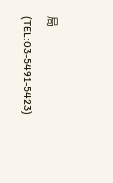局(TEL:03-5491-5423)